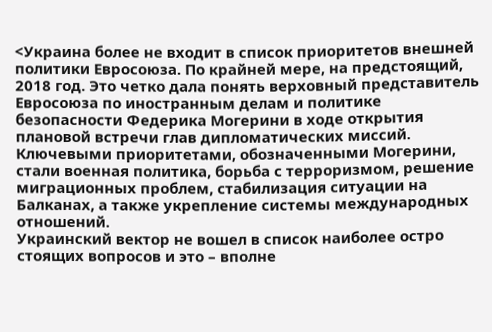<Украина более не входит в список приоритетов внешней политики Евросоюза. По крайней мере, на предстоящий, 2018 год. Это четко дала понять верховный представитель Евросоюза по иностранным делам и политике безопасности Федерика Могерини в ходе открытия плановой встречи глав дипломатических миссий. Ключевыми приоритетами, обозначенными Могерини, стали военная политика, борьба с терроризмом, решение миграционных проблем, стабилизация ситуации на Балканах, а также укрепление системы международных отношений.
Украинский вектор не вошел в список наиболее остро стоящих вопросов и это – вполне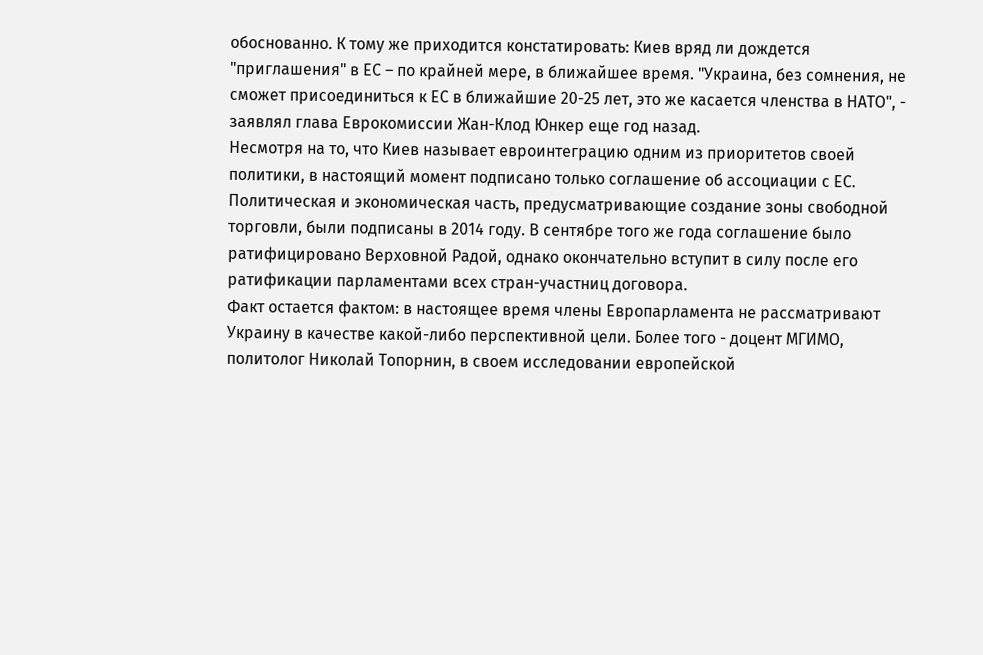обоснованно. К тому же приходится констатировать: Киев вряд ли дождется "приглашения" в ЕС – по крайней мере, в ближайшее время. "Украина, без сомнения, не сможет присоединиться к ЕС в ближайшие 20-25 лет, это же касается членства в НАТО", - заявлял глава Еврокомиссии Жан-Клод Юнкер еще год назад.
Несмотря на то, что Киев называет евроинтеграцию одним из приоритетов своей политики, в настоящий момент подписано только соглашение об ассоциации с ЕС. Политическая и экономическая часть, предусматривающие создание зоны свободной торговли, были подписаны в 2014 году. В сентябре того же года соглашение было ратифицировано Верховной Радой, однако окончательно вступит в силу после его ратификации парламентами всех стран-участниц договора.
Факт остается фактом: в настоящее время члены Европарламента не рассматривают Украину в качестве какой-либо перспективной цели. Более того - доцент МГИМО, политолог Николай Топорнин, в своем исследовании европейской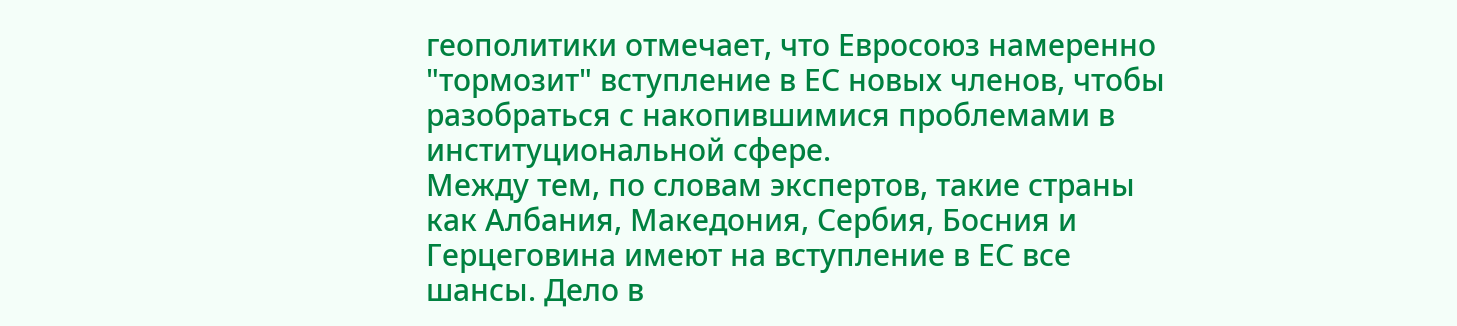геополитики отмечает, что Евросоюз намеренно "тормозит" вступление в ЕС новых членов, чтобы разобраться с накопившимися проблемами в институциональной сфере.
Между тем, по словам экспертов, такие страны как Албания, Македония, Сербия, Босния и Герцеговина имеют на вступление в ЕС все шансы. Дело в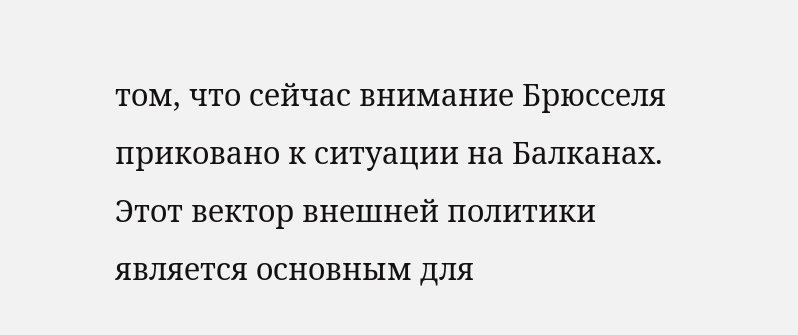том, что сейчас внимание Брюсселя приковано к ситуации на Балканах. Этот вектор внешней политики является основным для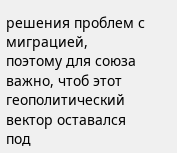решения проблем с миграцией, поэтому для союза важно, чтоб этот геополитический вектор оставался под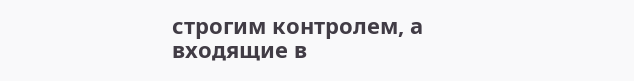строгим контролем, а входящие в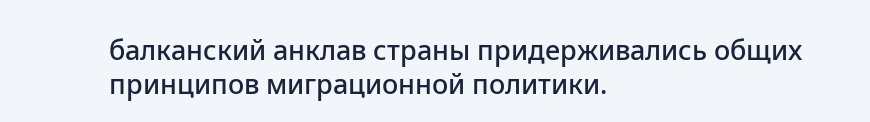балканский анклав страны придерживались общих принципов миграционной политики.